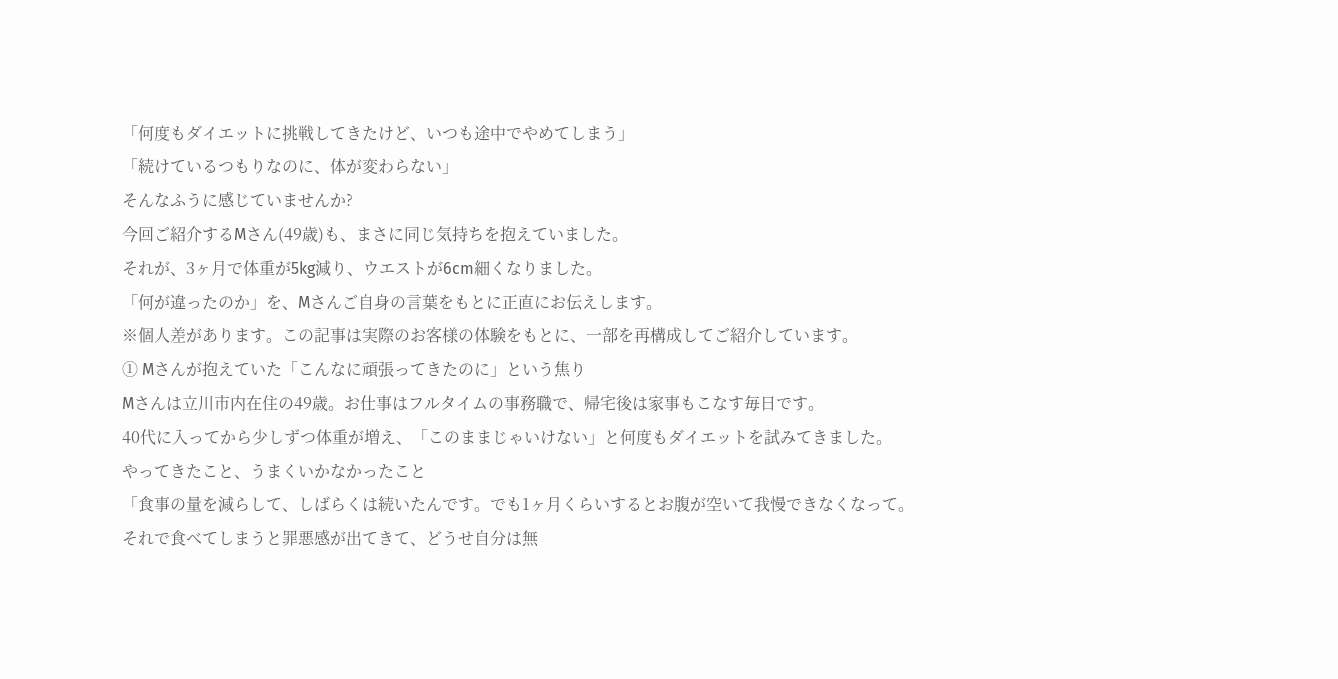「何度もダイエットに挑戦してきたけど、いつも途中でやめてしまう」
「続けているつもりなのに、体が変わらない」
そんなふうに感じていませんか?
今回ご紹介するMさん(49歳)も、まさに同じ気持ちを抱えていました。
それが、3ヶ月で体重が5kg減り、ウエストが6cm細くなりました。
「何が違ったのか」を、Mさんご自身の言葉をもとに正直にお伝えします。
※個人差があります。この記事は実際のお客様の体験をもとに、一部を再構成してご紹介しています。
① Mさんが抱えていた「こんなに頑張ってきたのに」という焦り
Mさんは立川市内在住の49歳。お仕事はフルタイムの事務職で、帰宅後は家事もこなす毎日です。
40代に入ってから少しずつ体重が増え、「このままじゃいけない」と何度もダイエットを試みてきました。
やってきたこと、うまくいかなかったこと
「食事の量を減らして、しばらくは続いたんです。でも1ヶ月くらいするとお腹が空いて我慢できなくなって。
それで食べてしまうと罪悪感が出てきて、どうせ自分は無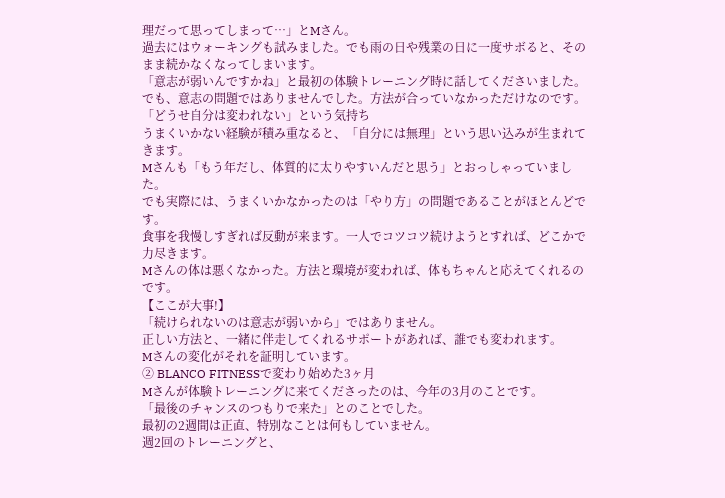理だって思ってしまって…」とMさん。
過去にはウォーキングも試みました。でも雨の日や残業の日に一度サボると、そのまま続かなくなってしまいます。
「意志が弱いんですかね」と最初の体験トレーニング時に話してくださいました。
でも、意志の問題ではありませんでした。方法が合っていなかっただけなのです。
「どうせ自分は変われない」という気持ち
うまくいかない経験が積み重なると、「自分には無理」という思い込みが生まれてきます。
Mさんも「もう年だし、体質的に太りやすいんだと思う」とおっしゃっていました。
でも実際には、うまくいかなかったのは「やり方」の問題であることがほとんどです。
食事を我慢しすぎれば反動が来ます。一人でコツコツ続けようとすれば、どこかで力尽きます。
Mさんの体は悪くなかった。方法と環境が変われば、体もちゃんと応えてくれるのです。
【ここが大事!】
「続けられないのは意志が弱いから」ではありません。
正しい方法と、一緒に伴走してくれるサポートがあれば、誰でも変われます。
Mさんの変化がそれを証明しています。
② BLANCO FITNESSで変わり始めた3ヶ月
Mさんが体験トレーニングに来てくださったのは、今年の3月のことです。
「最後のチャンスのつもりで来た」とのことでした。
最初の2週間は正直、特別なことは何もしていません。
週2回のトレーニングと、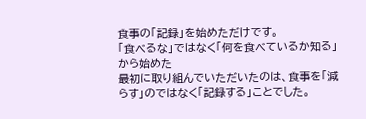食事の「記録」を始めただけです。
「食べるな」ではなく「何を食べているか知る」から始めた
最初に取り組んでいただいたのは、食事を「減らす」のではなく「記録する」ことでした。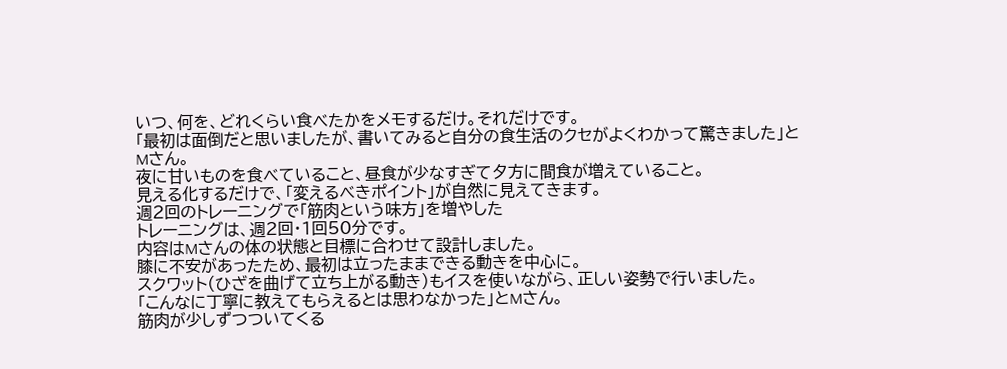いつ、何を、どれくらい食べたかをメモするだけ。それだけです。
「最初は面倒だと思いましたが、書いてみると自分の食生活のクセがよくわかって驚きました」とMさん。
夜に甘いものを食べていること、昼食が少なすぎて夕方に間食が増えていること。
見える化するだけで、「変えるべきポイント」が自然に見えてきます。
週2回のトレーニングで「筋肉という味方」を増やした
トレーニングは、週2回・1回50分です。
内容はMさんの体の状態と目標に合わせて設計しました。
膝に不安があったため、最初は立ったままできる動きを中心に。
スクワット(ひざを曲げて立ち上がる動き)もイスを使いながら、正しい姿勢で行いました。
「こんなに丁寧に教えてもらえるとは思わなかった」とMさん。
筋肉が少しずつついてくる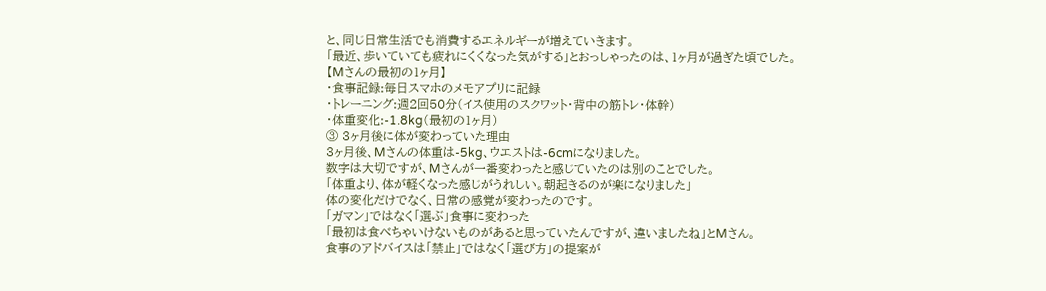と、同じ日常生活でも消費するエネルギーが増えていきます。
「最近、歩いていても疲れにくくなった気がする」とおっしゃったのは、1ヶ月が過ぎた頃でした。
【Mさんの最初の1ヶ月】
・食事記録:毎日スマホのメモアプリに記録
・トレーニング:週2回50分(イス使用のスクワット・背中の筋トレ・体幹)
・体重変化:-1.8kg(最初の1ヶ月)
③ 3ヶ月後に体が変わっていた理由
3ヶ月後、Mさんの体重は-5kg、ウエストは-6cmになりました。
数字は大切ですが、Mさんが一番変わったと感じていたのは別のことでした。
「体重より、体が軽くなった感じがうれしい。朝起きるのが楽になりました」
体の変化だけでなく、日常の感覚が変わったのです。
「ガマン」ではなく「選ぶ」食事に変わった
「最初は食べちゃいけないものがあると思っていたんですが、違いましたね」とMさん。
食事のアドバイスは「禁止」ではなく「選び方」の提案が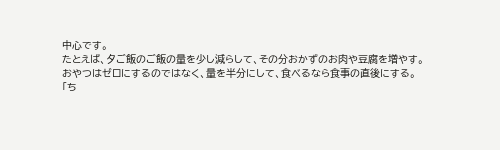中心です。
たとえば、夕ご飯のご飯の量を少し減らして、その分おかずのお肉や豆腐を増やす。
おやつはゼロにするのではなく、量を半分にして、食べるなら食事の直後にする。
「ち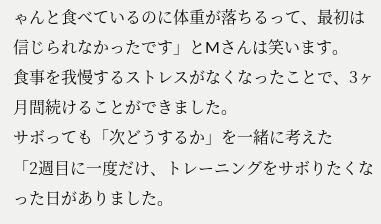ゃんと食べているのに体重が落ちるって、最初は信じられなかったです」とMさんは笑います。
食事を我慢するストレスがなくなったことで、3ヶ月間続けることができました。
サボっても「次どうするか」を一緒に考えた
「2週目に一度だけ、トレーニングをサボりたくなった日がありました。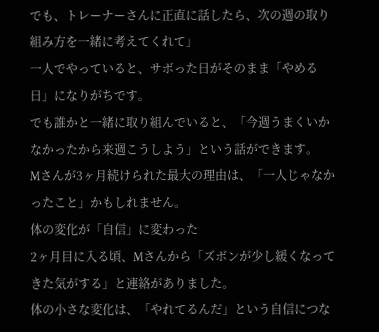でも、トレーナーさんに正直に話したら、次の週の取り組み方を一緒に考えてくれて」
一人でやっていると、サボった日がそのまま「やめる日」になりがちです。
でも誰かと一緒に取り組んでいると、「今週うまくいかなかったから来週こうしよう」という話ができます。
Mさんが3ヶ月続けられた最大の理由は、「一人じゃなかったこと」かもしれません。
体の変化が「自信」に変わった
2ヶ月目に入る頃、Mさんから「ズボンが少し緩くなってきた気がする」と連絡がありました。
体の小さな変化は、「やれてるんだ」という自信につな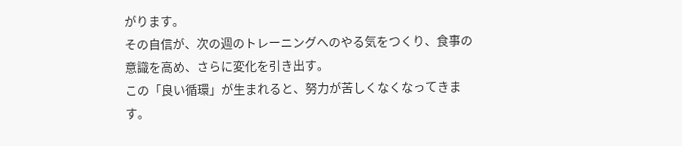がります。
その自信が、次の週のトレーニングへのやる気をつくり、食事の意識を高め、さらに変化を引き出す。
この「良い循環」が生まれると、努力が苦しくなくなってきます。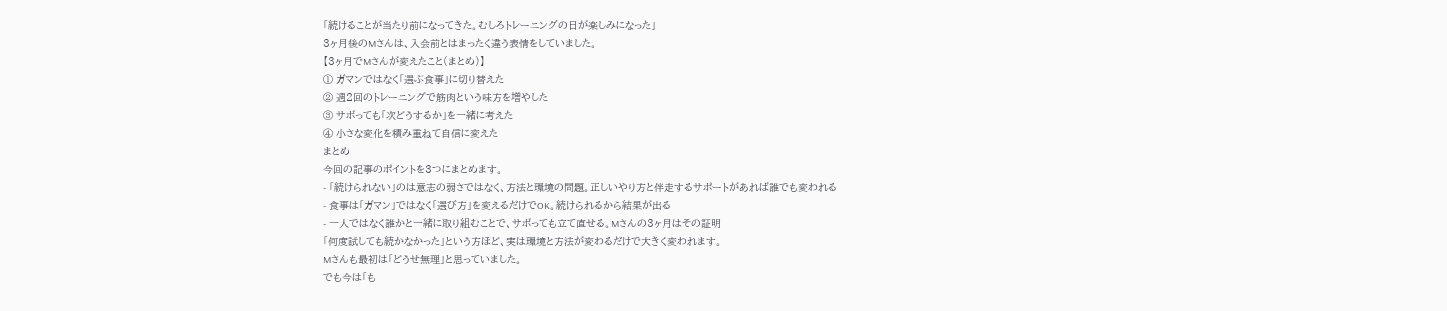「続けることが当たり前になってきた。むしろトレーニングの日が楽しみになった」
3ヶ月後のMさんは、入会前とはまったく違う表情をしていました。
【3ヶ月でMさんが変えたこと(まとめ)】
① ガマンではなく「選ぶ食事」に切り替えた
② 週2回のトレーニングで筋肉という味方を増やした
③ サボっても「次どうするか」を一緒に考えた
④ 小さな変化を積み重ねて自信に変えた
まとめ
今回の記事のポイントを3つにまとめます。
- 「続けられない」のは意志の弱さではなく、方法と環境の問題。正しいやり方と伴走するサポートがあれば誰でも変われる
- 食事は「ガマン」ではなく「選び方」を変えるだけでOK。続けられるから結果が出る
- 一人ではなく誰かと一緒に取り組むことで、サボっても立て直せる。Mさんの3ヶ月はその証明
「何度試しても続かなかった」という方ほど、実は環境と方法が変わるだけで大きく変われます。
Mさんも最初は「どうせ無理」と思っていました。
でも今は「も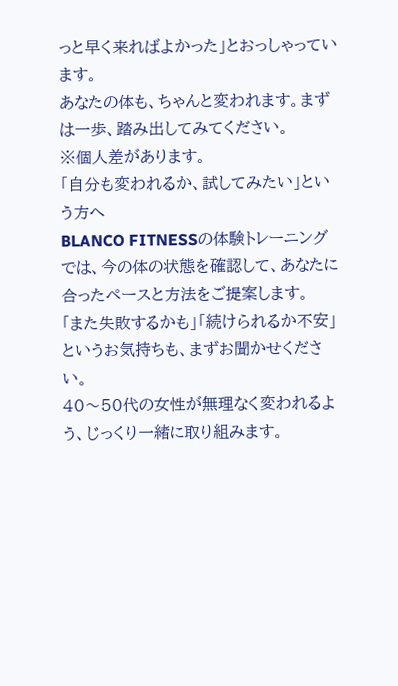っと早く来ればよかった」とおっしゃっています。
あなたの体も、ちゃんと変われます。まずは一歩、踏み出してみてください。
※個人差があります。
「自分も変われるか、試してみたい」という方へ
BLANCO FITNESSの体験トレーニングでは、今の体の状態を確認して、あなたに合ったペースと方法をご提案します。
「また失敗するかも」「続けられるか不安」というお気持ちも、まずお聞かせください。
40〜50代の女性が無理なく変われるよう、じっくり一緒に取り組みます。